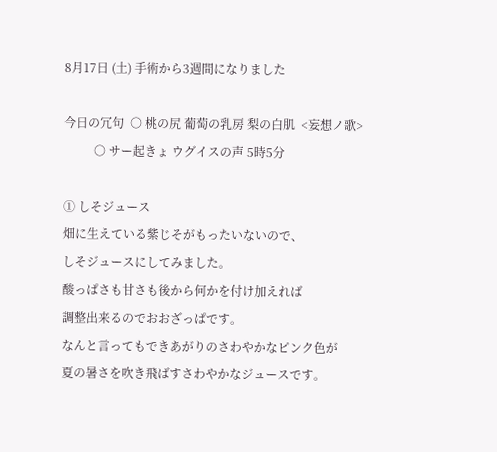8月17日 (土) 手術から3週間になりました

今日の冗句  ○ 桃の尻 葡萄の乳房 梨の白肌  <妄想ノ歌>
          ○ サー起きょ ウグイスの声 5時5分

① しそジュース
畑に生えている紫じそがもったいないので、
しそジュースにしてみました。
酸っぱさも甘さも後から何かを付け加えれば
調整出来るのでおおざっぱです。
なんと言ってもできあがりのさわやかなピンク色が
夏の暑さを吹き飛ばすさわやかなジュースです。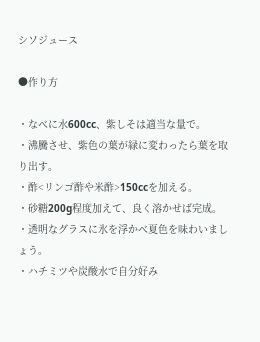シソジュース

●作り方

・なべに水600cc、紫しそは適当な量で。
・沸騰させ、紫色の葉が緑に変わったら葉を取り出す。
・酢<リンゴ酢や米酢>150ccを加える。
・砂糖200g程度加えて、良く溶かせば完成。
・透明なグラスに氷を浮かべ夏色を味わいましょう。
・ハチミツや炭酸水で自分好み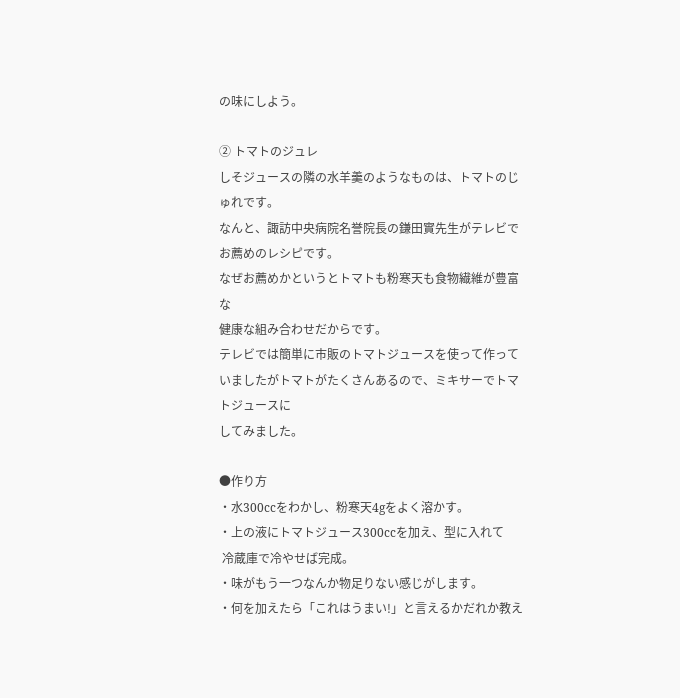の味にしよう。

② トマトのジュレ
しそジュースの隣の水羊羹のようなものは、トマトのじゅれです。
なんと、諏訪中央病院名誉院長の鎌田實先生がテレビで
お薦めのレシピです。
なぜお薦めかというとトマトも粉寒天も食物繊維が豊富な
健康な組み合わせだからです。
テレビでは簡単に市販のトマトジュースを使って作って
いましたがトマトがたくさんあるので、ミキサーでトマトジュースに
してみました。

●作り方
・水300ccをわかし、粉寒天4gをよく溶かす。
・上の液にトマトジュース300ccを加え、型に入れて
 冷蔵庫で冷やせば完成。
・味がもう一つなんか物足りない感じがします。
・何を加えたら「これはうまい!」と言えるかだれか教え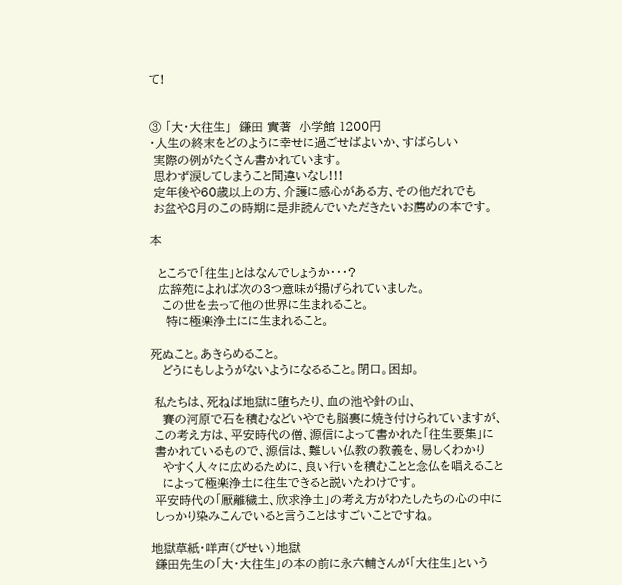て!


③ 「大・大往生」  鎌田 實著  小学館 1200円
・人生の終末をどのように幸せに過ごせばよいか、すばらしい
 実際の例がたくさん書かれています。
 思わず涙してしまうこと間違いなし!!!
 定年後や60歳以上の方、介護に感心がある方、その他だれでも
 お盆や8月のこの時期に是非読んでいただきたいお薦めの本です。

本

  ところで「往生」とはなんでしょうか・・・?
  広辞苑によれば次の3つ意味が揚げられていました。
   この世を去って他の世界に生まれること。
    特に極楽浄土にに生まれること。

死ぬこと。あきらめること。
   どうにもしようがないようになるること。閉口。困却。

 私たちは、死ねば地獄に堕ちたり、血の池や針の山、
   賽の河原で石を積むなどいやでも脳裏に焼き付けられていますが、
 この考え方は、平安時代の僧、源信によって書かれた「往生要集」に
 書かれているもので、源信は、難しい仏教の教義を、易しくわかり
   やすく人々に広めるために、良い行いを積むことと念仏を唱えること
   によって極楽浄土に往生できると説いたわけです。
 平安時代の「厭離穢土、欣求浄土」の考え方がわたしたちの心の中に
 しっかり染みこんでいると言うことはすごいことですね。

地獄草紙・咩声(びせい)地獄
 鎌田先生の「大・大往生」の本の前に永六輔さんが「大往生」という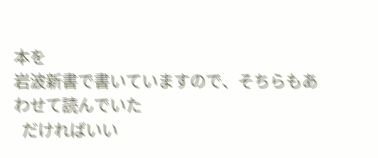本を
岩波新書で書いていますので、そちらもあわせて読んでいた
  だければいい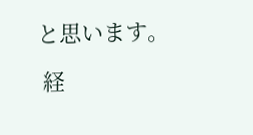と思います。

 経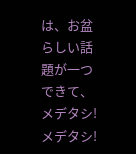は、お盆らしい話題が一つできて、メデタシ!メデタシ!